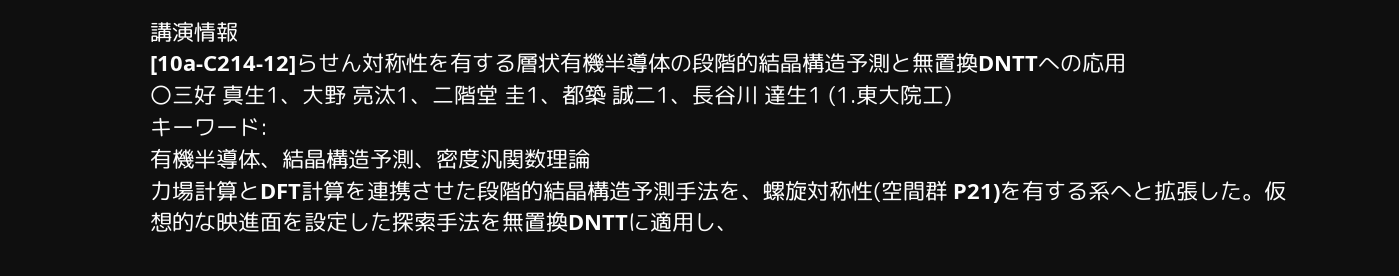講演情報
[10a-C214-12]らせん対称性を有する層状有機半導体の段階的結晶構造予測と無置換DNTTへの応用
〇三好 真生1、大野 亮汰1、二階堂 圭1、都築 誠二1、長谷川 達生1 (1.東大院工)
キーワード:
有機半導体、結晶構造予測、密度汎関数理論
力場計算とDFT計算を連携させた段階的結晶構造予測手法を、螺旋対称性(空間群 P21)を有する系へと拡張した。仮想的な映進面を設定した探索手法を無置換DNTTに適用し、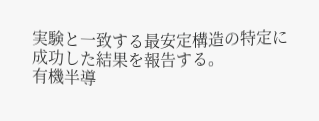実験と一致する最安定構造の特定に成功した結果を報告する。
有機半導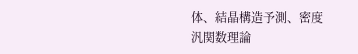体、結晶構造予測、密度汎関数理論